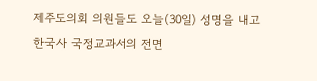제주도의회 의원들도 오늘(30일) 성명을 내고
한국사 국정교과서의 전면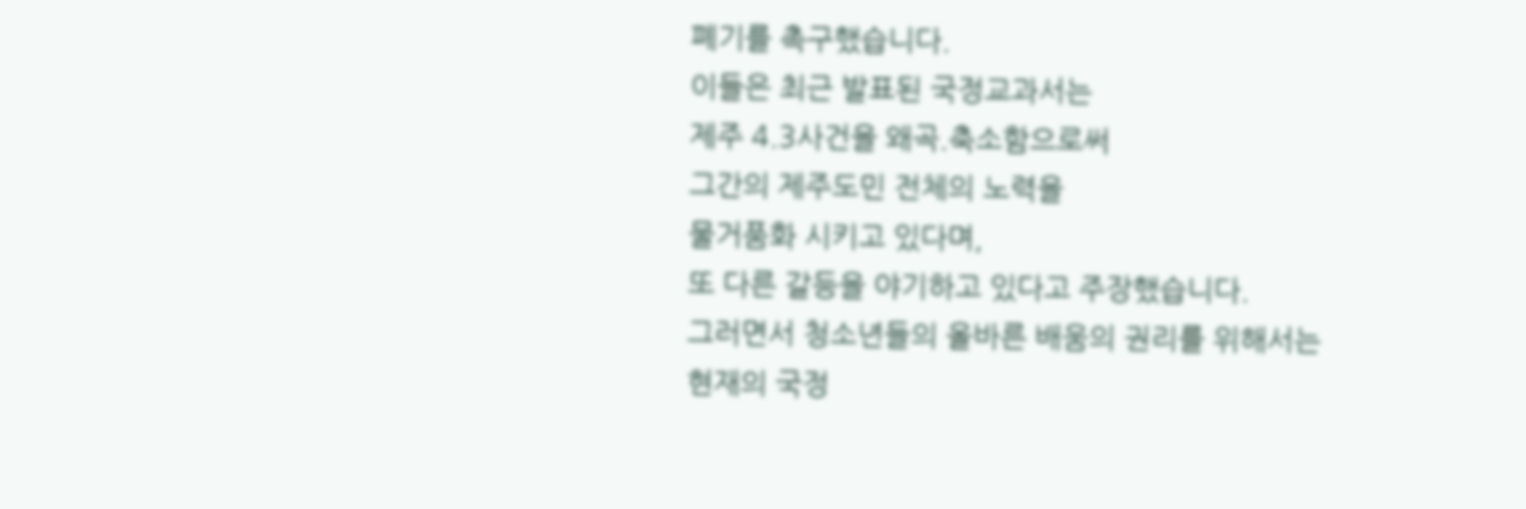폐기를 촉구했습니다.
이들은 최근 발표된 국정교과서는
제주 4.3사건을 왜곡.축소함으로써
그간의 제주도민 전체의 노력을
물거품화 시키고 있다며,
또 다른 갈등을 야기하고 있다고 주장했습니다.
그러면서 청소년들의 올바른 배움의 권리를 위해서는
현재의 국정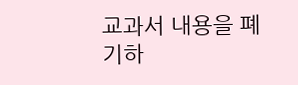교과서 내용을 폐기하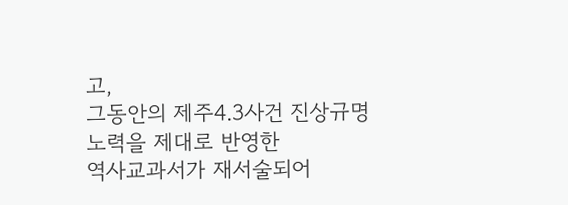고,
그동안의 제주4.3사건 진상규명 노력을 제대로 반영한
역사교과서가 재서술되어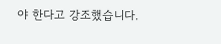야 한다고 강조했습니다.